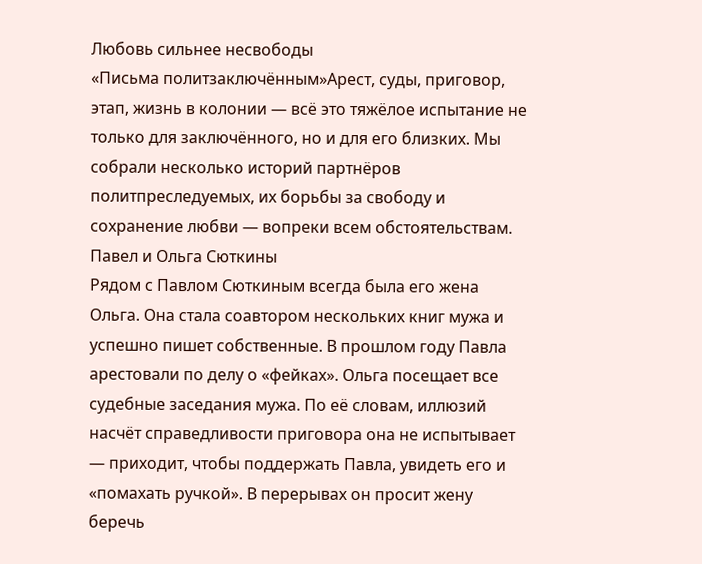Любовь сильнее несвободы
«Письма политзаключённым»Арест, суды, приговор, этап, жизнь в колонии — всё это тяжёлое испытание не только для заключённого, но и для его близких. Мы собрали несколько историй партнёров политпреследуемых, их борьбы за свободу и сохранение любви — вопреки всем обстоятельствам.
Павел и Ольга Сюткины
Рядом с Павлом Сюткиным всегда была его жена Ольга. Она стала соавтором нескольких книг мужа и успешно пишет собственные. В прошлом году Павла арестовали по делу о «фейках». Ольга посещает все судебные заседания мужа. По её словам, иллюзий насчёт справедливости приговора она не испытывает — приходит, чтобы поддержать Павла, увидеть его и «помахать ручкой». В перерывах он просит жену беречь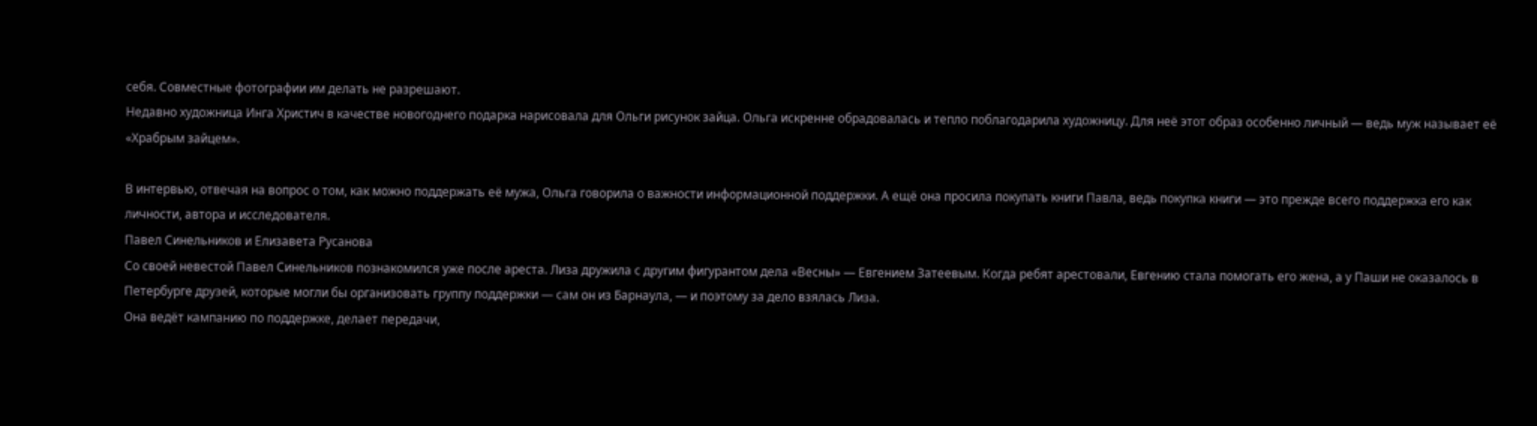себя. Совместные фотографии им делать не разрешают.
Недавно художница Инга Христич в качестве новогоднего подарка нарисовала для Ольги рисунок зайца. Ольга искренне обрадовалась и тепло поблагодарила художницу. Для неё этот образ особенно личный — ведь муж называет её «Храбрым зайцем».

В интервью, отвечая на вопрос о том, как можно поддержать её мужа, Ольга говорила о важности информационной поддержки. А ещё она просила покупать книги Павла, ведь покупка книги — это прежде всего поддержка его как личности, автора и исследователя.
Павел Синельников и Елизавета Русанова
Со своей невестой Павел Синельников познакомился уже после ареста. Лиза дружила с другим фигурантом дела «Весны» — Евгением Затеевым. Когда ребят арестовали, Евгению стала помогать его жена, а у Паши не оказалось в Петербурге друзей, которые могли бы организовать группу поддержки — сам он из Барнаула, — и поэтому за дело взялась Лиза.
Она ведёт кампанию по поддержке, делает передачи,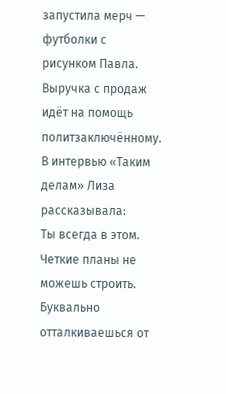запустила мерч — футболки с рисунком Павла. Выручка с продаж идёт на помощь политзаключённому. В интервью «Таким делам» Лиза рассказывала:
Ты всегда в этом. Четкие планы не можешь строить. Буквально отталкиваешься от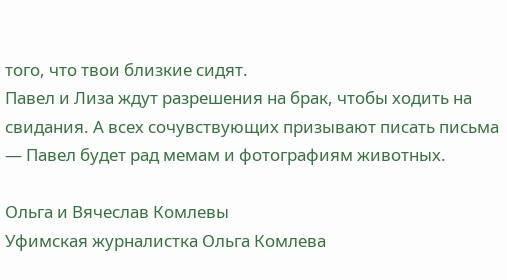того, что твои близкие сидят.
Павел и Лиза ждут разрешения на брак, чтобы ходить на свидания. А всех сочувствующих призывают писать письма — Павел будет рад мемам и фотографиям животных.

Ольга и Вячеслав Комлевы
Уфимская журналистка Ольга Комлева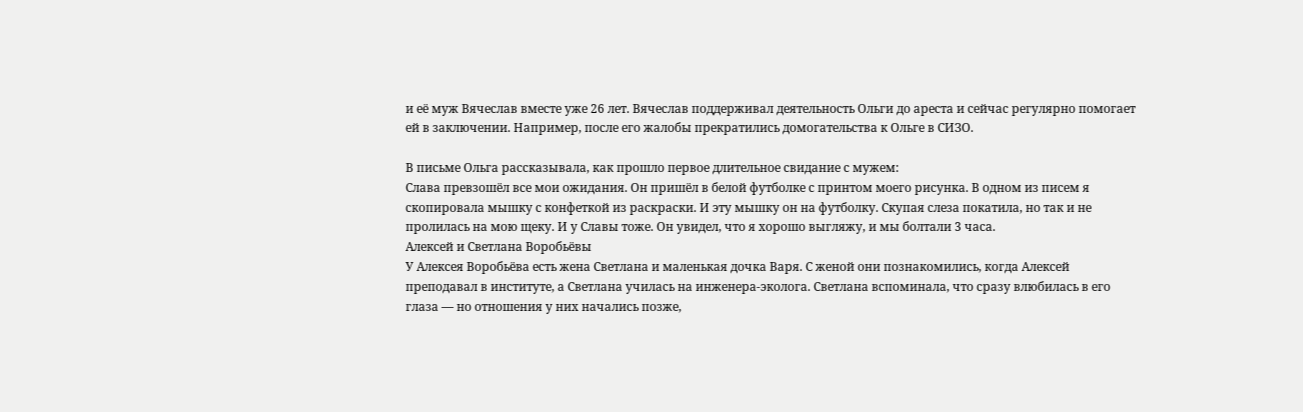и её муж Вячеслав вместе уже 26 лет. Вячеслав поддерживал деятельность Ольги до ареста и сейчас регулярно помогает ей в заключении. Например, после его жалобы прекратились домогательства к Ольге в СИЗО.

В письме Ольга рассказывала, как прошло первое длительное свидание с мужем:
Слава превзошёл все мои ожидания. Он пришёл в белой футболке с принтом моего рисунка. В одном из писем я скопировала мышку с конфеткой из раскраски. И эту мышку он на футболку. Скупая слеза покатила, но так и не пролилась на мою щеку. И у Славы тоже. Он увидел, что я хорошо выгляжу, и мы болтали 3 часа.
Алексей и Светлана Воробьёвы
У Алексея Воробьёва есть жена Светлана и маленькая дочка Варя. С женой они познакомились, когда Алексей преподавал в институте, а Светлана училась на инженера-эколога. Светлана вспоминала, что сразу влюбилась в его глаза — но отношения у них начались позже,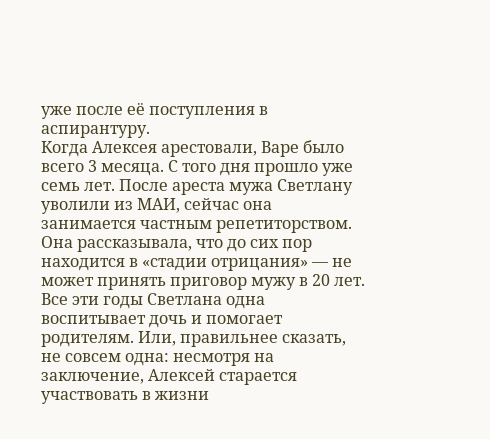уже после её поступления в аспирантуру.
Когда Алексея арестовали, Варе было всего 3 месяца. С того дня прошло уже семь лет. После ареста мужа Светлану уволили из МАИ, сейчас она занимается частным репетиторством. Она рассказывала, что до сих пор находится в «стадии отрицания» — не может принять приговор мужу в 20 лет.
Все эти годы Светлана одна воспитывает дочь и помогает родителям. Или, правильнее сказать, не совсем одна: несмотря на заключение, Алексей старается участвовать в жизни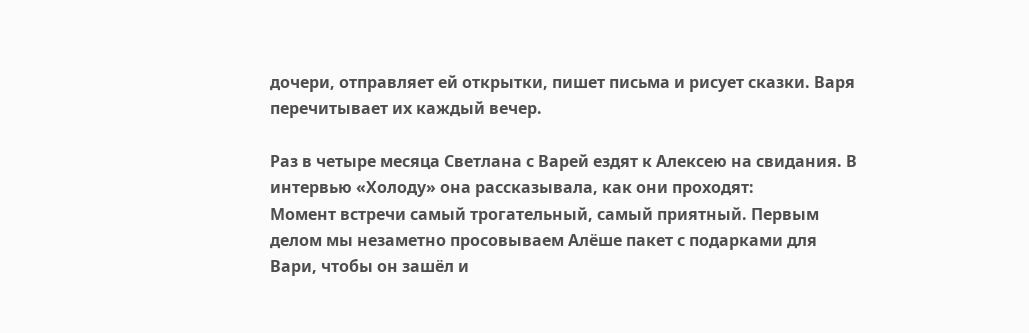дочери, отправляет ей открытки, пишет письма и рисует сказки. Варя перечитывает их каждый вечер.

Раз в четыре месяца Светлана с Варей ездят к Алексею на свидания. В интервью «Холоду» она рассказывала, как они проходят:
Момент встречи самый трогательный, самый приятный. Первым делом мы незаметно просовываем Алёше пакет с подарками для Вари, чтобы он зашёл и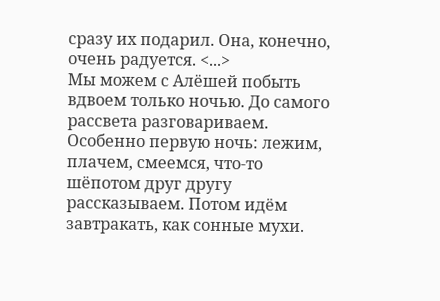сразу их подарил. Она, конечно, очень радуется. <...>
Мы можем с Алёшей побыть вдвоем только ночью. До самого рассвета разговариваем. Особенно первую ночь: лежим, плачем, смеемся, что-то шёпотом друг другу рассказываем. Потом идём завтракать, как сонные мухи.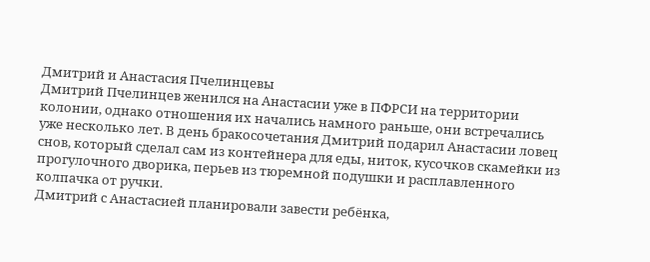Дмитрий и Анастасия Пчелинцевы
Дмитрий Пчелинцев женился на Анастасии уже в ПФРСИ на территории колонии, однако отношения их начались намного раньше, они встречались уже несколько лет. В день бракосочетания Дмитрий подарил Анастасии ловец снов, который сделал сам из контейнера для еды, ниток, кусочков скамейки из прогулочного дворика, перьев из тюремной подушки и расплавленного колпачка от ручки.
Дмитрий с Анастасией планировали завести ребёнка,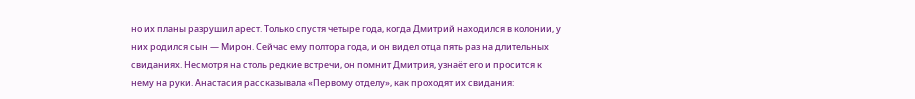но их планы разрушил арест. Только спустя четыре года, когда Дмитрий находился в колонии, у них родился сын — Мирон. Сейчас ему полтора года, и он видел отца пять раз на длительных свиданиях. Несмотря на столь редкие встречи, он помнит Дмитрия, узнаёт его и просится к нему на руки. Анастасия рассказывала «Первому отделу», как проходят их свидания: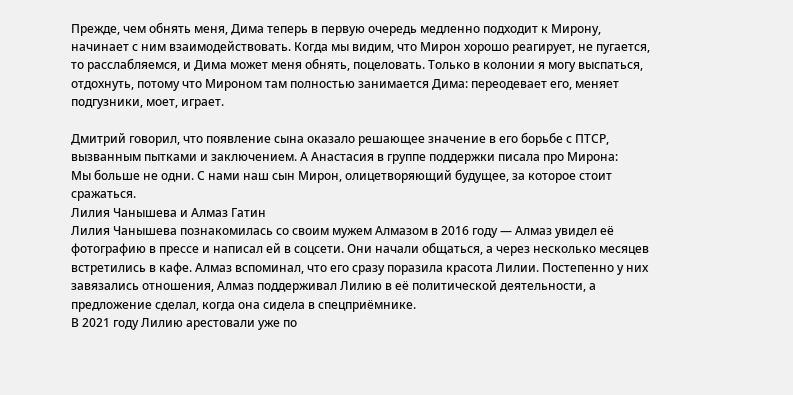Прежде, чем обнять меня, Дима теперь в первую очередь медленно подходит к Мирону, начинает с ним взаимодействовать. Когда мы видим, что Мирон хорошо реагирует, не пугается, то расслабляемся, и Дима может меня обнять, поцеловать. Только в колонии я могу выспаться, отдохнуть, потому что Мироном там полностью занимается Дима: переодевает его, меняет подгузники, моет, играет.

Дмитрий говорил, что появление сына оказало решающее значение в его борьбе с ПТСР, вызванным пытками и заключением. А Анастасия в группе поддержки писала про Мирона:
Мы больше не одни. С нами наш сын Мирон, олицетворяющий будущее, за которое стоит сражаться.
Лилия Чанышева и Алмаз Гатин
Лилия Чанышева познакомилась со своим мужем Алмазом в 2016 году — Алмаз увидел её фотографию в прессе и написал ей в соцсети. Они начали общаться, а через несколько месяцев встретились в кафе. Алмаз вспоминал, что его сразу поразила красота Лилии. Постепенно у них завязались отношения, Алмаз поддерживал Лилию в её политической деятельности, а предложение сделал, когда она сидела в спецприёмнике.
В 2021 году Лилию арестовали уже по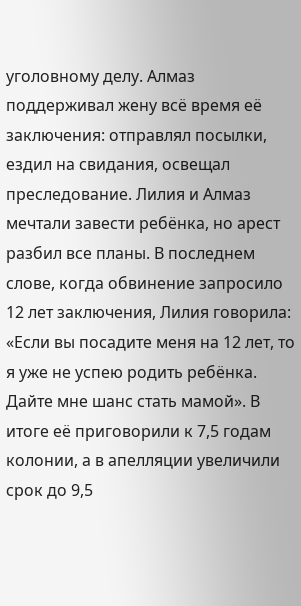уголовному делу. Алмаз поддерживал жену всё время её заключения: отправлял посылки, ездил на свидания, освещал преследование. Лилия и Алмаз мечтали завести ребёнка, но арест разбил все планы. В последнем слове, когда обвинение запросило 12 лет заключения, Лилия говорила: «Если вы посадите меня на 12 лет, то я уже не успею родить ребёнка. Дайте мне шанс стать мамой». В итоге её приговорили к 7,5 годам колонии, а в апелляции увеличили срок до 9,5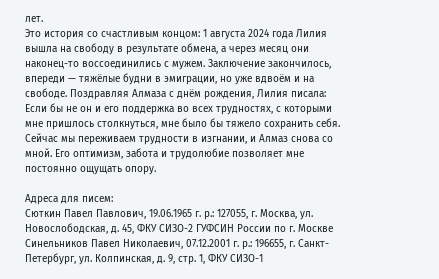лет.
Это история со счастливым концом: 1 августа 2024 года Лилия вышла на свободу в результате обмена, а через месяц они наконец-то воссоединились с мужем. Заключение закончилось, впереди — тяжёлые будни в эмиграции, но уже вдвоём и на свободе. Поздравляя Алмаза с днём рождения, Лилия писала:
Если бы не он и его поддержка во всех трудностях, с которыми мне пришлось столкнуться, мне было бы тяжело сохранить себя. Сейчас мы переживаем трудности в изгнании, и Алмаз снова со мной. Его оптимизм, забота и трудолюбие позволяет мне постоянно ощущать опору.

Адреса для писем:
Сюткин Павел Павлович, 19.06.1965 г. р.: 127055, г. Москва, ул. Новослободская, д. 45, ФКУ СИЗО-2 ГУФСИН России по г. Москве
Синельников Павел Николаевич, 07.12.2001 г. р.: 196655, г. Санкт-Петербург, ул. Колпинская, д. 9, стр. 1, ФКУ СИЗО-1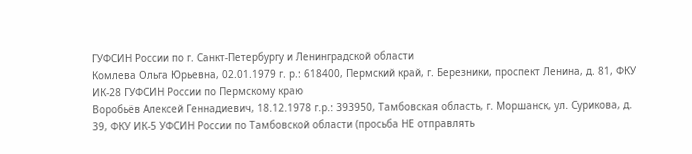ГУФСИН России по г. Санкт-Петербургу и Ленинградской области
Комлева Ольга Юрьевна, 02.01.1979 г. р.: 618400, Пермский край, г. Березники, проспект Ленина, д. 81, ФКУ ИК-28 ГУФСИН России по Пермскому краю
Воробьёв Алексей Геннадиевич, 18.12.1978 г.р.: 393950, Тамбовская область, г. Моршанск, ул. Сурикова, д. 39, ФКУ ИК-5 УФСИН России по Тамбовской области (просьба НЕ отправлять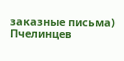заказные письма)
Пчелинцев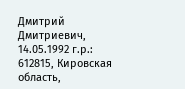Дмитрий Дмитриевич, 14.05.1992 г.р.: 612815, Кировская область,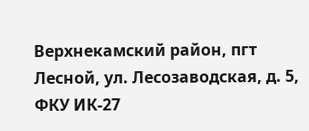Верхнекамский район, пгт Лесной, ул. Лесозаводская, д. 5, ФКУ ИК-27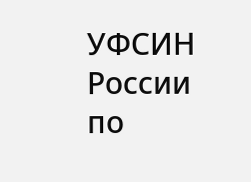УФСИН России по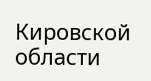Кировской области